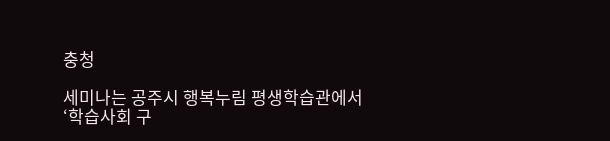충청

세미나는 공주시 행복누림 평생학습관에서 ‘학습사회 구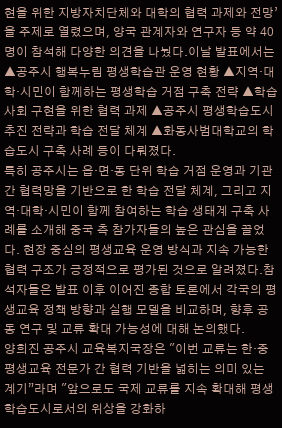현을 위한 지방자치단체와 대학의 협력 과제와 전망’을 주제로 열렸으며, 양국 관계자와 연구자 등 약 40명이 참석해 다양한 의견을 나눴다.이날 발표에서는 ▲공주시 행복누림 평생학습관 운영 현황 ▲지역·대학·시민이 함께하는 평생학습 거점 구축 전략 ▲학습사회 구현을 위한 협력 과제 ▲공주시 평생학습도시 추진 전략과 학습 전달 체계 ▲화동사범대학교의 학습도시 구축 사례 등이 다뤄졌다.
특히 공주시는 읍·면·동 단위 학습 거점 운영과 기관 간 협력망을 기반으로 한 학습 전달 체계, 그리고 지역·대학·시민이 함께 참여하는 학습 생태계 구축 사례를 소개해 중국 측 참가자들의 높은 관심을 끌었다. 현장 중심의 평생교육 운영 방식과 지속 가능한 협력 구조가 긍정적으로 평가된 것으로 알려졌다.참석자들은 발표 이후 이어진 종합 토론에서 각국의 평생교육 정책 방향과 실행 모델을 비교하며, 향후 공동 연구 및 교류 확대 가능성에 대해 논의했다.
양희진 공주시 교육복지국장은 "이번 교류는 한·중 평생교육 전문가 간 협력 기반을 넓히는 의미 있는 계기”라며 "앞으로도 국제 교류를 지속 확대해 평생학습도시로서의 위상을 강화하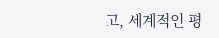고, 세계적인 평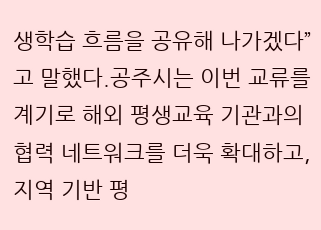생학습 흐름을 공유해 나가겠다”고 말했다.공주시는 이번 교류를 계기로 해외 평생교육 기관과의 협력 네트워크를 더욱 확대하고, 지역 기반 평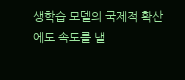생학습 모델의 국제적 확산에도 속도를 낼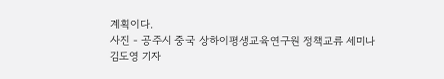계획이다.
사진 - 공주시 중국 상하이평생교육연구원 정책교류 세미나
김도영 기자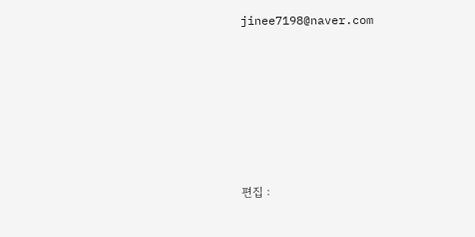jinee7198@naver.com






편집 :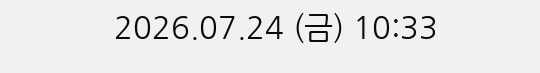2026.07.24 (금) 10:33